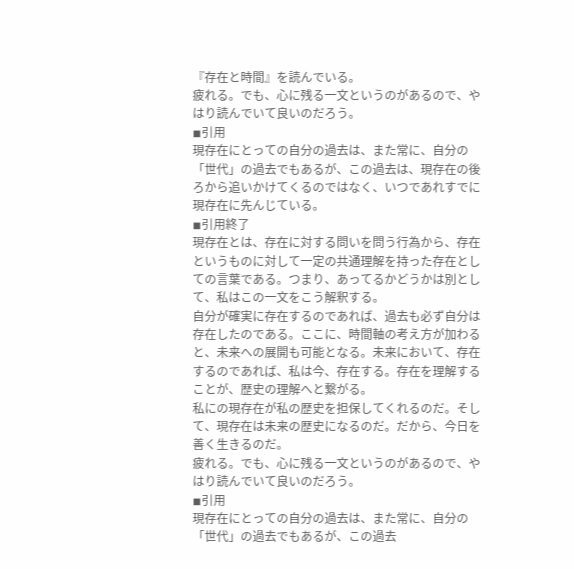『存在と時間』を読んでいる。
疲れる。でも、心に残る一文というのがあるので、やはり読んでいて良いのだろう。
◾引用
現存在にとっての自分の過去は、また常に、自分の「世代」の過去でもあるが、この過去は、現存在の後ろから追いかけてくるのではなく、いつであれすでに現存在に先んじている。
◾引用終了
現存在とは、存在に対する問いを問う行為から、存在というものに対して一定の共通理解を持った存在としての言葉である。つまり、あってるかどうかは別として、私はこの一文をこう解釈する。
自分が確実に存在するのであれば、過去も必ず自分は存在したのである。ここに、時間軸の考え方が加わると、未来への展開も可能となる。未来において、存在するのであれば、私は今、存在する。存在を理解することが、歴史の理解へと繋がる。
私にの現存在が私の歴史を担保してくれるのだ。そして、現存在は未来の歴史になるのだ。だから、今日を善く生きるのだ。
疲れる。でも、心に残る一文というのがあるので、やはり読んでいて良いのだろう。
◾引用
現存在にとっての自分の過去は、また常に、自分の「世代」の過去でもあるが、この過去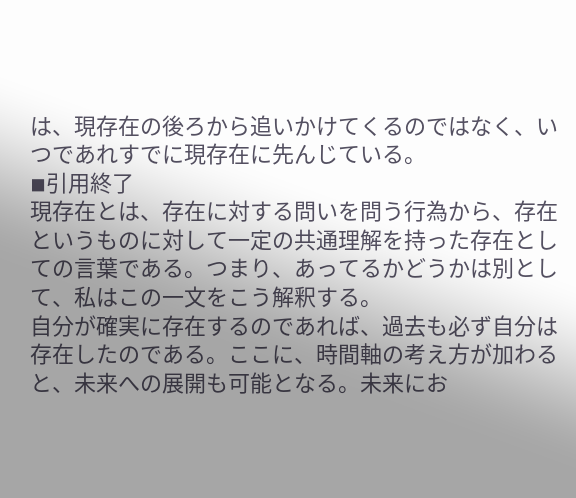は、現存在の後ろから追いかけてくるのではなく、いつであれすでに現存在に先んじている。
◾引用終了
現存在とは、存在に対する問いを問う行為から、存在というものに対して一定の共通理解を持った存在としての言葉である。つまり、あってるかどうかは別として、私はこの一文をこう解釈する。
自分が確実に存在するのであれば、過去も必ず自分は存在したのである。ここに、時間軸の考え方が加わると、未来への展開も可能となる。未来にお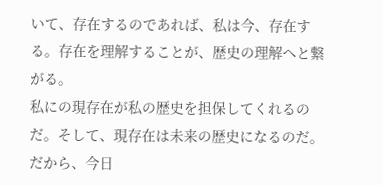いて、存在するのであれば、私は今、存在する。存在を理解することが、歴史の理解へと繋がる。
私にの現存在が私の歴史を担保してくれるのだ。そして、現存在は未来の歴史になるのだ。だから、今日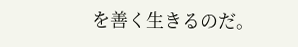を善く生きるのだ。